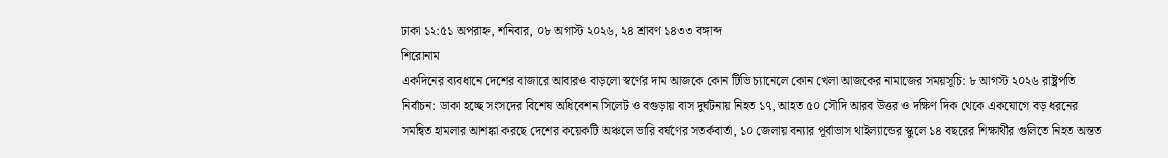ঢাকা ১২:৫১ অপরাহ্ন, শনিবার, ০৮ অগাস্ট ২০২৬, ২৪ শ্রাবণ ১৪৩৩ বঙ্গাব্দ
শিরোনাম
একদিনের ব্যবধানে দেশের বাজারে আবারও বাড়লো স্বর্ণের দাম আজকে কোন টিভি চ্যানেলে কোন খেলা আজকের নামাজের সময়সূচি: ৮ আগস্ট ২০২৬ রাষ্ট্রপতি নির্বাচন: ডাকা হচ্ছে সংসদের বিশেষ অধিবেশন সিলেট ও বগুড়ায় বাস দুর্ঘটনায় নিহত ১৭, আহত ৫০ সৌদি আরব উত্তর ও দক্ষিণ দিক থেকে একযোগে বড় ধরনের সমন্বিত হামলার আশঙ্কা করছে দেশের কয়েকটি অঞ্চলে ভারি বর্ষণের সতর্কবার্তা, ১০ জেলায় বন্যার পূর্বাভাস থাইল্যান্ডের স্কুলে ১৪ বছরের শিক্ষার্থীর গুলিতে নিহত অন্তত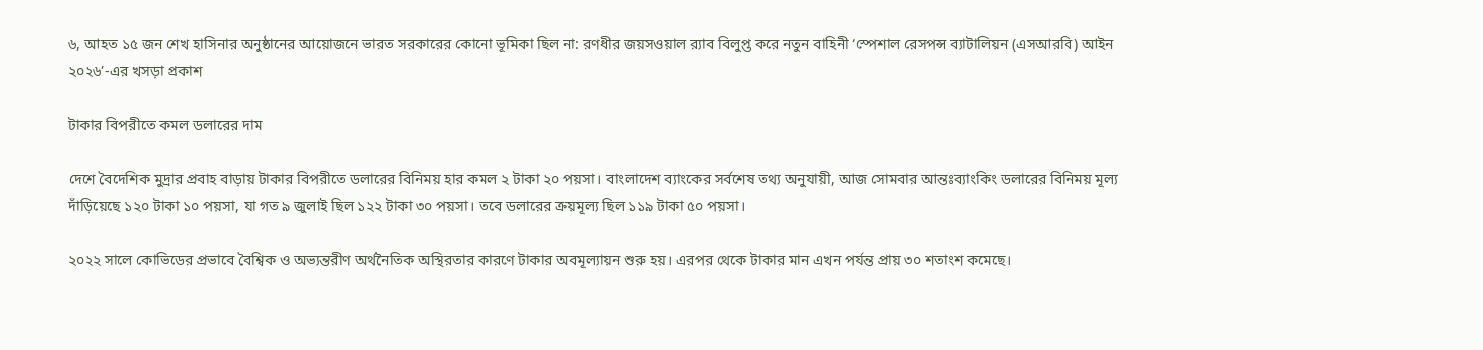৬, আহত ১৫ জন শেখ হাসিনার অনুষ্ঠানের আয়োজনে ভারত সরকারের কোনো ভূমিকা ছিল না: রণধীর জয়সওয়াল র‍্যাব বিলুপ্ত করে নতুন বাহিনী ‘স্পেশাল রেসপন্স ব্যাটালিয়ন (এসআরবি) আইন ২০২৬’-এর খসড়া প্রকাশ

টাকার বিপরীতে কমল ডলারের দাম

দেশে বৈদেশিক মুদ্রার প্রবাহ বাড়ায় টাকার বিপরীতে ডলারের বিনিময় হার কমল ২ টাকা ২০ পয়সা। বাংলাদেশ ব্যাংকের সর্বশেষ তথ্য অনুযায়ী, আজ সোমবার আন্তঃব্যাংকিং ডলারের বিনিময় মূল্য দাঁড়িয়েছে ১২০ টাকা ১০ পয়সা, যা গত ৯ জুলাই ছিল ১২২ টাকা ৩০ পয়সা। তবে ডলারের ক্রয়মূল্য ছিল ১১৯ টাকা ৫০ পয়সা।

২০২২ সালে কোভিডের প্রভাবে বৈশ্বিক ও অভ্যন্তরীণ অর্থনৈতিক অস্থিরতার কারণে টাকার অবমূল্যায়ন শুরু হয়। এরপর থেকে টাকার মান এখন পর্যন্ত প্রায় ৩০ শতাংশ কমেছে।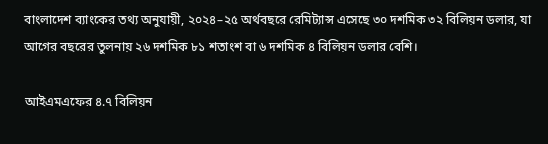বাংলাদেশ ব্যাংকের তথ্য অনুযায়ী, ২০২৪–২৫ অর্থবছরে রেমিট্যান্স এসেছে ৩০ দশমিক ৩২ বিলিয়ন ডলার, যা আগের বছরের তুলনায় ২৬ দশমিক ৮১ শতাংশ বা ৬ দশমিক ৪ বিলিয়ন ডলার বেশি।

আইএমএফের ৪.৭ বিলিয়ন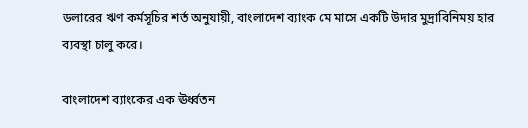ডলারের ঋণ কর্মসূচির শর্ত অনুযায়ী, বাংলাদেশ ব্যাংক মে মাসে একটি উদার মুদ্রাবিনিময় হার ব্যবস্থা চালু করে।

বাংলাদেশ ব্যাংকের এক ঊর্ধ্বতন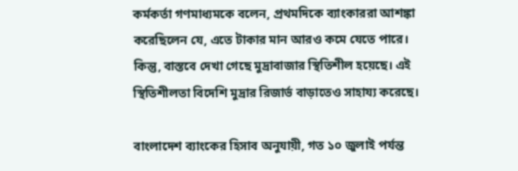কর্মকর্তা গণমাধ্যমকে বলেন, প্রথমদিকে ব্যাংকাররা আশঙ্কা করেছিলেন যে, এতে টাকার মান আরও কমে যেতে পারে। কিন্তু, বাস্তবে দেখা গেছে মুদ্রাবাজার স্থিতিশীল হয়েছে। এই স্থিতিশীলতা বিদেশি মুদ্রার রিজার্ভ বাড়াতেও সাহায্য করেছে।

বাংলাদেশ ব্যাংকের হিসাব অনুযায়ী, গত ১০ জুলাই পর্যন্ত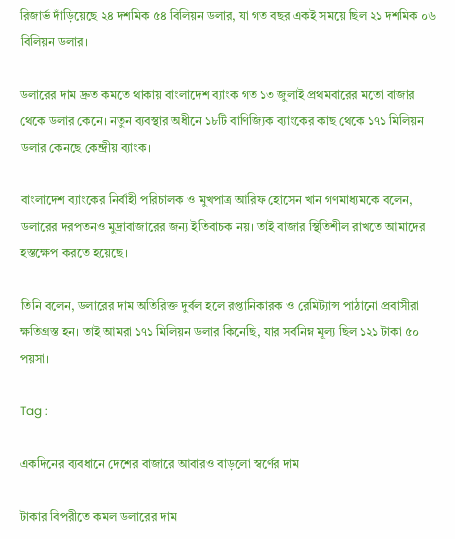রিজার্ভ দাঁড়িয়েছে ২৪ দশমিক ৫৪ বিলিয়ন ডলার, যা গত বছর একই সময়ে ছিল ২১ দশমিক ০৬ বিলিয়ন ডলার।

ডলারের দাম দ্রুত কমতে থাকায় বাংলাদেশ ব্যাংক গত ১৩ জুলাই প্রথমবারের মতো বাজার থেকে ডলার কেনে। নতুন ব্যবস্থার অধীনে ১৮টি বাণিজ্যিক ব্যাংকের কাছ থেকে ১৭১ মিলিয়ন ডলার কেনছে কেন্দ্রীয় ব্যাংক।

বাংলাদেশ ব্যাংকের নির্বাহী পরিচালক ও মুখপাত্র আরিফ হোসেন খান গণমাধ্যমকে বলেন, ডলারের দরপতনও মুদ্রাবাজারের জন্য ইতিবাচক নয়। তাই বাজার স্থিতিশীল রাখতে আমাদের হস্তক্ষেপ করতে হয়েছে।

তিনি বলেন, ডলারের দাম অতিরিক্ত দুর্বল হলে রপ্তানিকারক ও রেমিট্যান্স পাঠানো প্রবাসীরা ক্ষতিগ্রস্ত হন। তাই আমরা ১৭১ মিলিয়ন ডলার কিনেছি, যার সর্বনিম্ন মূল্য ছিল ১২১ টাকা ৫০ পয়সা।

Tag :

একদিনের ব্যবধানে দেশের বাজারে আবারও বাড়লো স্বর্ণের দাম

টাকার বিপরীতে কমল ডলারের দাম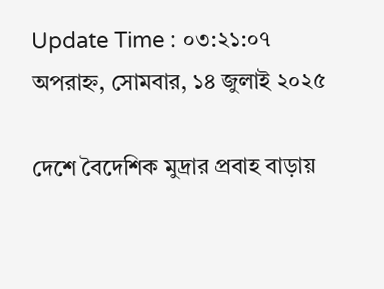Update Time : ০৩:২১:০৭ অপরাহ্ন, সোমবার, ১৪ জুলাই ২০২৫

দেশে বৈদেশিক মুদ্রার প্রবাহ বাড়ায়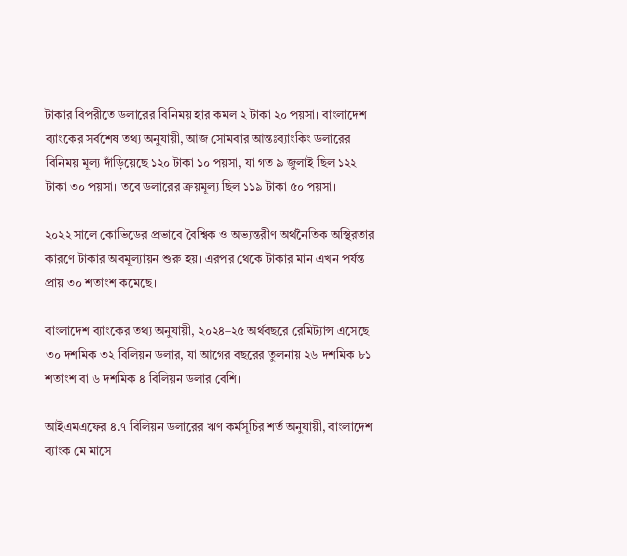টাকার বিপরীতে ডলারের বিনিময় হার কমল ২ টাকা ২০ পয়সা। বাংলাদেশ ব্যাংকের সর্বশেষ তথ্য অনুযায়ী, আজ সোমবার আন্তঃব্যাংকিং ডলারের বিনিময় মূল্য দাঁড়িয়েছে ১২০ টাকা ১০ পয়সা, যা গত ৯ জুলাই ছিল ১২২ টাকা ৩০ পয়সা। তবে ডলারের ক্রয়মূল্য ছিল ১১৯ টাকা ৫০ পয়সা।

২০২২ সালে কোভিডের প্রভাবে বৈশ্বিক ও অভ্যন্তরীণ অর্থনৈতিক অস্থিরতার কারণে টাকার অবমূল্যায়ন শুরু হয়। এরপর থেকে টাকার মান এখন পর্যন্ত প্রায় ৩০ শতাংশ কমেছে।

বাংলাদেশ ব্যাংকের তথ্য অনুযায়ী, ২০২৪–২৫ অর্থবছরে রেমিট্যান্স এসেছে ৩০ দশমিক ৩২ বিলিয়ন ডলার, যা আগের বছরের তুলনায় ২৬ দশমিক ৮১ শতাংশ বা ৬ দশমিক ৪ বিলিয়ন ডলার বেশি।

আইএমএফের ৪.৭ বিলিয়ন ডলারের ঋণ কর্মসূচির শর্ত অনুযায়ী, বাংলাদেশ ব্যাংক মে মাসে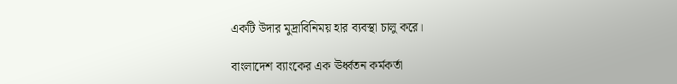একটি উদার মুদ্রাবিনিময় হার ব্যবস্থা চালু করে।

বাংলাদেশ ব্যাংকের এক ঊর্ধ্বতন কর্মকর্তা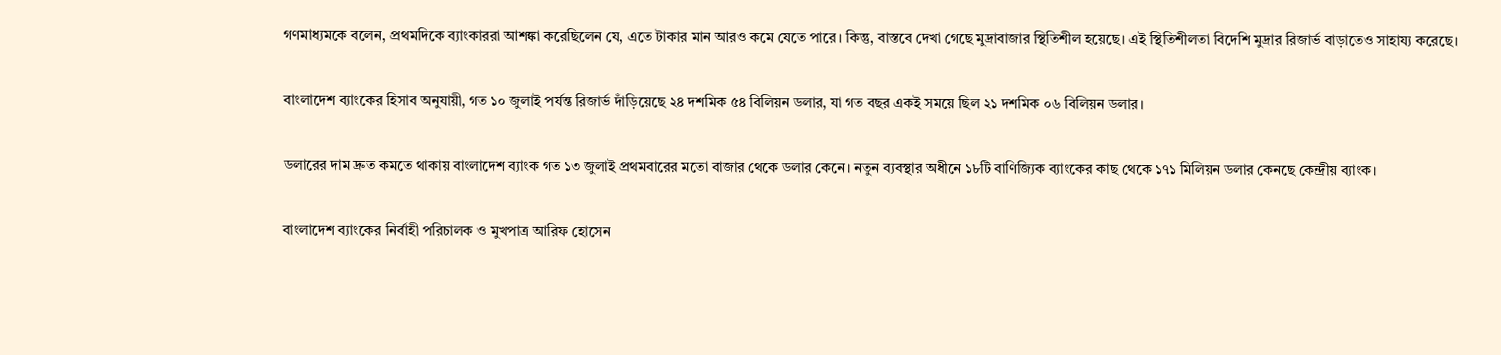গণমাধ্যমকে বলেন, প্রথমদিকে ব্যাংকাররা আশঙ্কা করেছিলেন যে, এতে টাকার মান আরও কমে যেতে পারে। কিন্তু, বাস্তবে দেখা গেছে মুদ্রাবাজার স্থিতিশীল হয়েছে। এই স্থিতিশীলতা বিদেশি মুদ্রার রিজার্ভ বাড়াতেও সাহায্য করেছে।

বাংলাদেশ ব্যাংকের হিসাব অনুযায়ী, গত ১০ জুলাই পর্যন্ত রিজার্ভ দাঁড়িয়েছে ২৪ দশমিক ৫৪ বিলিয়ন ডলার, যা গত বছর একই সময়ে ছিল ২১ দশমিক ০৬ বিলিয়ন ডলার।

ডলারের দাম দ্রুত কমতে থাকায় বাংলাদেশ ব্যাংক গত ১৩ জুলাই প্রথমবারের মতো বাজার থেকে ডলার কেনে। নতুন ব্যবস্থার অধীনে ১৮টি বাণিজ্যিক ব্যাংকের কাছ থেকে ১৭১ মিলিয়ন ডলার কেনছে কেন্দ্রীয় ব্যাংক।

বাংলাদেশ ব্যাংকের নির্বাহী পরিচালক ও মুখপাত্র আরিফ হোসেন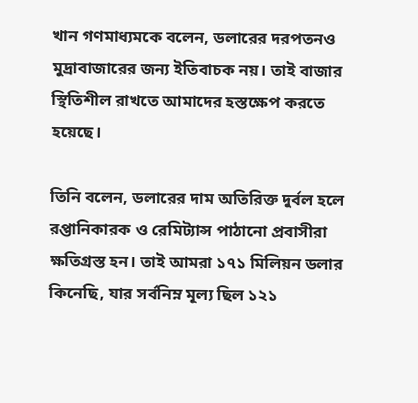খান গণমাধ্যমকে বলেন, ডলারের দরপতনও মুদ্রাবাজারের জন্য ইতিবাচক নয়। তাই বাজার স্থিতিশীল রাখতে আমাদের হস্তক্ষেপ করতে হয়েছে।

তিনি বলেন, ডলারের দাম অতিরিক্ত দুর্বল হলে রপ্তানিকারক ও রেমিট্যান্স পাঠানো প্রবাসীরা ক্ষতিগ্রস্ত হন। তাই আমরা ১৭১ মিলিয়ন ডলার কিনেছি, যার সর্বনিম্ন মূল্য ছিল ১২১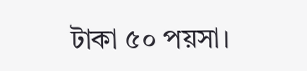টাকা ৫০ পয়সা।